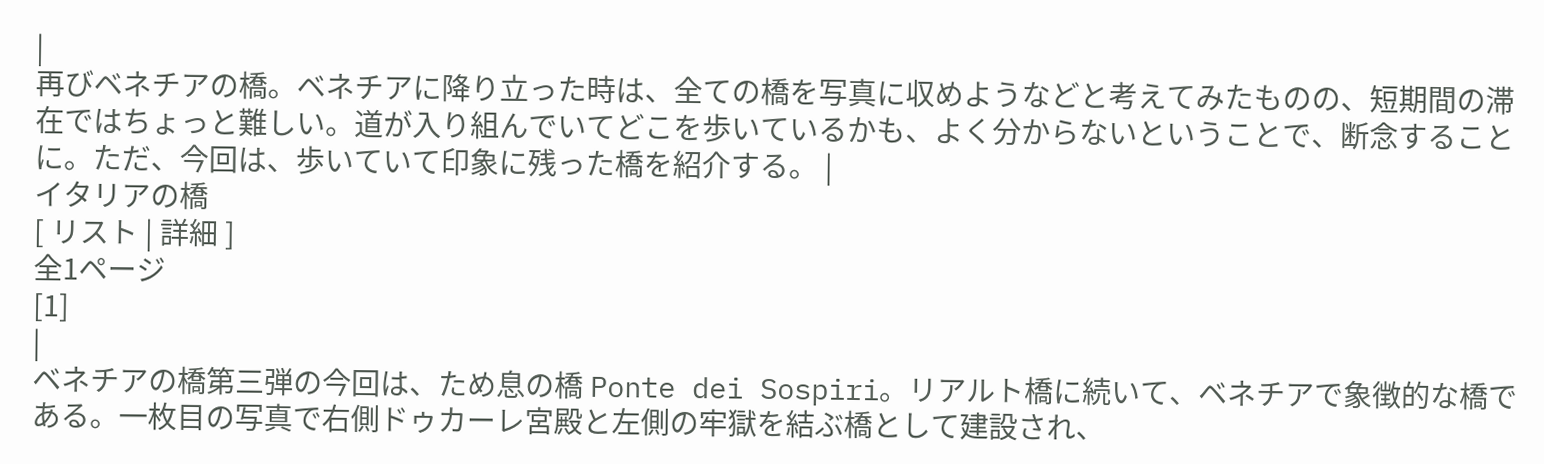|
再びベネチアの橋。ベネチアに降り立った時は、全ての橋を写真に収めようなどと考えてみたものの、短期間の滞在ではちょっと難しい。道が入り組んでいてどこを歩いているかも、よく分からないということで、断念することに。ただ、今回は、歩いていて印象に残った橋を紹介する。 |
イタリアの橋
[ リスト | 詳細 ]
全1ページ
[1]
|
ベネチアの橋第三弾の今回は、ため息の橋 Ponte dei Sospiri。リアルト橋に続いて、ベネチアで象徴的な橋である。一枚目の写真で右側ドゥカーレ宮殿と左側の牢獄を結ぶ橋として建設され、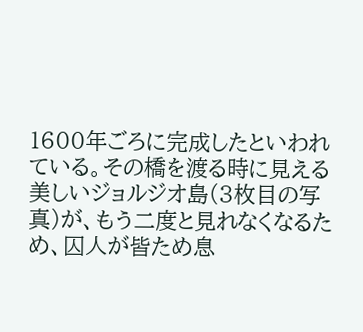1600年ごろに完成したといわれている。その橋を渡る時に見える美しいジョルジオ島(3枚目の写真)が、もう二度と見れなくなるため、囚人が皆ため息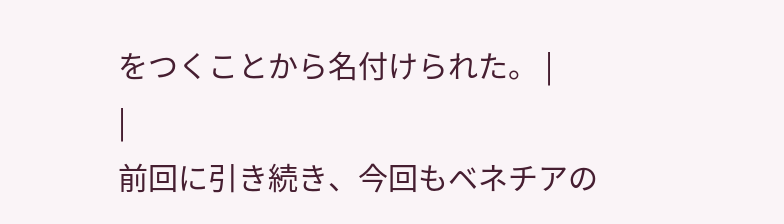をつくことから名付けられた。 |
|
前回に引き続き、今回もベネチアの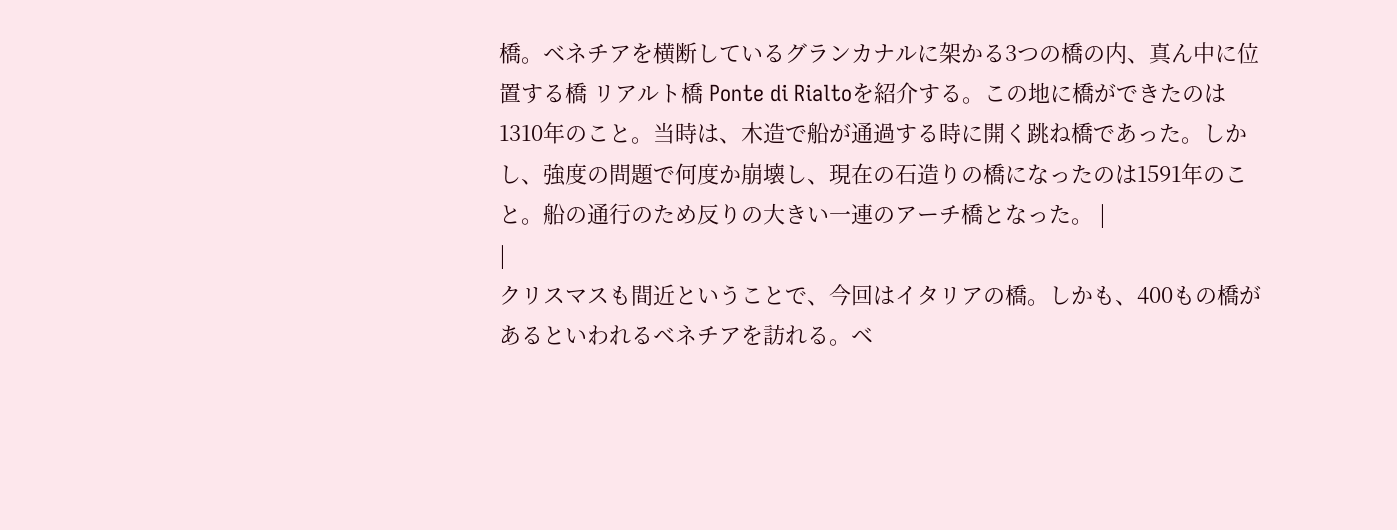橋。ベネチアを横断しているグランカナルに架かる3つの橋の内、真ん中に位置する橋 リアルト橋 Ponte di Rialtoを紹介する。この地に橋ができたのは1310年のこと。当時は、木造で船が通過する時に開く跳ね橋であった。しかし、強度の問題で何度か崩壊し、現在の石造りの橋になったのは1591年のこと。船の通行のため反りの大きい一連のアーチ橋となった。 |
|
クリスマスも間近ということで、今回はイタリアの橋。しかも、400もの橋があるといわれるベネチアを訪れる。ベ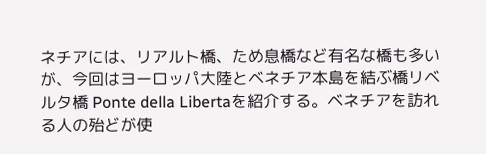ネチアには、リアルト橋、ため息橋など有名な橋も多いが、今回はヨーロッパ大陸とベネチア本島を結ぶ橋リベルタ橋 Ponte della Libertaを紹介する。ベネチアを訪れる人の殆どが使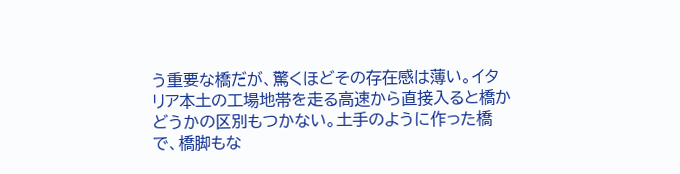う重要な橋だが、驚くほどその存在感は薄い。イタリア本土の工場地帯を走る高速から直接入ると橋かどうかの区別もつかない。土手のように作った橋で、橋脚もな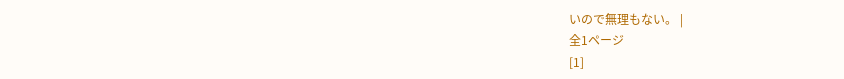いので無理もない。 |
全1ページ
[1]